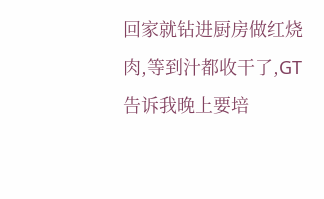回家就钻进厨房做红烧肉,等到汁都收干了,GT告诉我晚上要培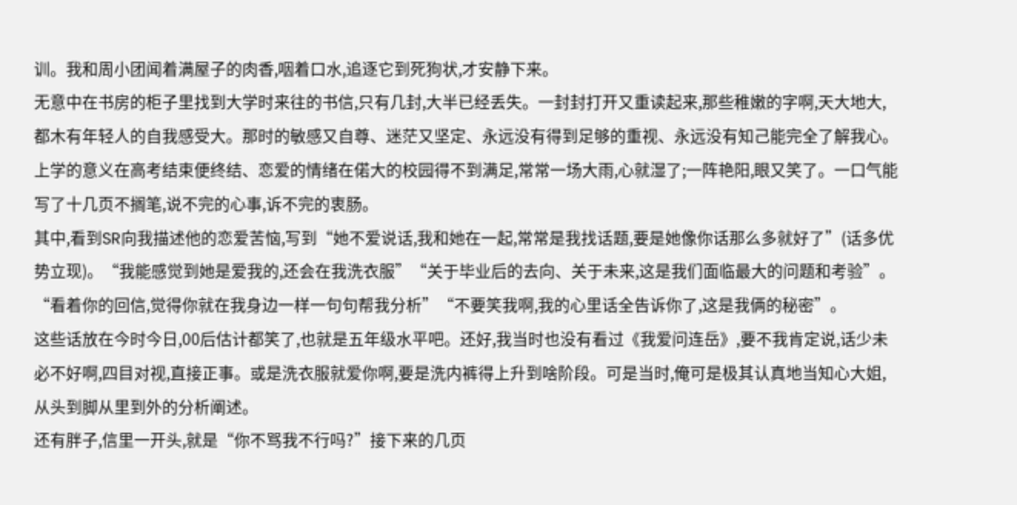训。我和周小团闻着满屋子的肉香,咽着口水,追逐它到死狗状,才安静下来。
无意中在书房的柜子里找到大学时来往的书信,只有几封,大半已经丢失。一封封打开又重读起来,那些稚嫩的字啊,天大地大,都木有年轻人的自我感受大。那时的敏感又自尊、迷茫又坚定、永远没有得到足够的重视、永远没有知己能完全了解我心。上学的意义在高考结束便终结、恋爱的情绪在偌大的校园得不到满足,常常一场大雨,心就湿了;一阵艳阳,眼又笑了。一口气能写了十几页不搁笔,说不完的心事,诉不完的衷肠。
其中,看到SR向我描述他的恋爱苦恼,写到“她不爱说话,我和她在一起,常常是我找话题,要是她像你话那么多就好了”(话多优势立现)。“我能感觉到她是爱我的,还会在我洗衣服”“关于毕业后的去向、关于未来,这是我们面临最大的问题和考验”。“看着你的回信,觉得你就在我身边一样一句句帮我分析”“不要笑我啊,我的心里话全告诉你了,这是我俩的秘密”。
这些话放在今时今日,00后估计都笑了,也就是五年级水平吧。还好,我当时也没有看过《我爱问连岳》,要不我肯定说,话少未必不好啊,四目对视,直接正事。或是洗衣服就爱你啊,要是洗内裤得上升到啥阶段。可是当时,俺可是极其认真地当知心大姐,从头到脚从里到外的分析阐述。
还有胖子,信里一开头,就是“你不骂我不行吗?”接下来的几页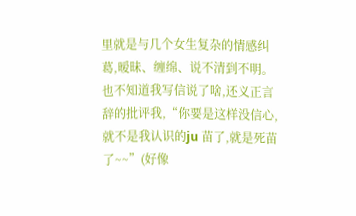里就是与几个女生复杂的情感纠葛,暧昧、缠绵、说不清到不明。也不知道我写信说了啥,还义正言辞的批评我,“你要是这样没信心,就不是我认识的ju 苗了,就是死苗了~~”(好像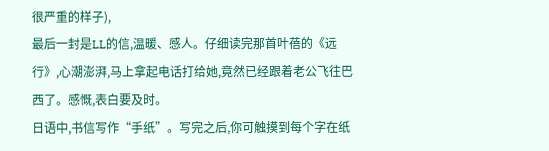很严重的样子),
最后一封是LL的信,温暖、感人。仔细读完那首叶蓓的《远行》,心潮澎湃,马上拿起电话打给她,竟然已经跟着老公飞往巴西了。感慨,表白要及时。
日语中,书信写作“手纸”。写完之后,你可触摸到每个字在纸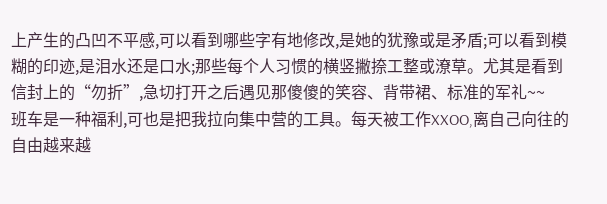上产生的凸凹不平感,可以看到哪些字有地修改,是她的犹豫或是矛盾;可以看到模糊的印迹,是泪水还是口水;那些每个人习惯的横竖撇捺工整或潦草。尤其是看到信封上的“勿折”,急切打开之后遇见那傻傻的笑容、背带裙、标准的军礼~~
班车是一种福利,可也是把我拉向集中营的工具。每天被工作XXOO,离自己向往的自由越来越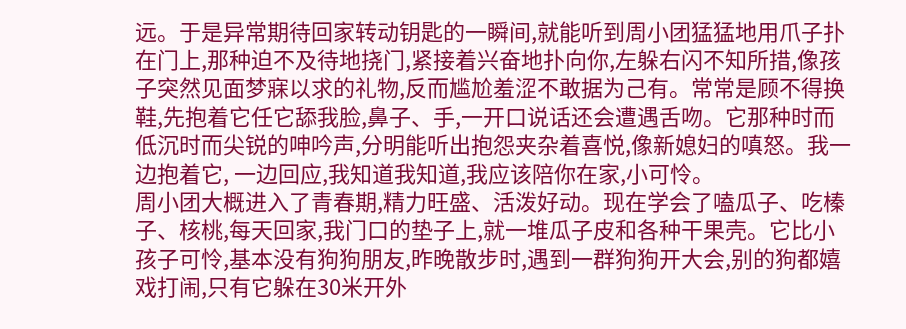远。于是异常期待回家转动钥匙的一瞬间,就能听到周小团猛猛地用爪子扑在门上,那种迫不及待地挠门,紧接着兴奋地扑向你,左躲右闪不知所措,像孩子突然见面梦寐以求的礼物,反而尴尬羞涩不敢据为己有。常常是顾不得换鞋,先抱着它任它舔我脸,鼻子、手,一开口说话还会遭遇舌吻。它那种时而低沉时而尖锐的呻吟声,分明能听出抱怨夹杂着喜悦,像新媳妇的嗔怒。我一边抱着它, 一边回应,我知道我知道,我应该陪你在家,小可怜。
周小团大概进入了青春期,精力旺盛、活泼好动。现在学会了嗑瓜子、吃榛子、核桃,每天回家,我门口的垫子上,就一堆瓜子皮和各种干果壳。它比小孩子可怜,基本没有狗狗朋友,昨晚散步时,遇到一群狗狗开大会,别的狗都嬉戏打闹,只有它躲在30米开外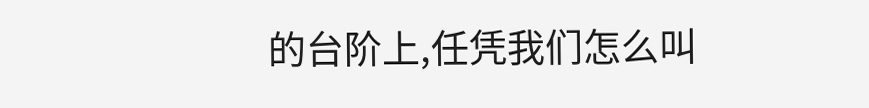的台阶上,任凭我们怎么叫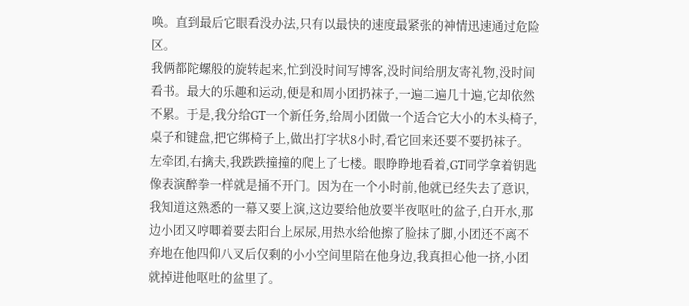唤。直到最后它眼看没办法,只有以最快的速度最紧张的神情迅速通过危险区。
我俩都陀螺般的旋转起来,忙到没时间写博客,没时间给朋友寄礼物,没时间看书。最大的乐趣和运动,便是和周小团扔袜子,一遍二遍几十遍,它却依然不累。于是,我分给GT一个新任务,给周小团做一个适合它大小的木头椅子,桌子和键盘,把它绑椅子上,做出打字状8小时,看它回来还要不要扔袜子。
左牵团,右擒夫,我跌跌撞撞的爬上了七楼。眼睁睁地看着,GT同学拿着钥匙像表演醉拳一样就是捅不开门。因为在一个小时前,他就已经失去了意识,我知道这熟悉的一幕又要上演,这边要给他放要半夜呕吐的盆子,白开水,那边小团又哼唧着要去阳台上尿尿,用热水给他擦了脸抹了脚,小团还不离不弃地在他四仰八叉后仅剩的小小空间里陪在他身边,我真担心他一挤,小团就掉进他呕吐的盆里了。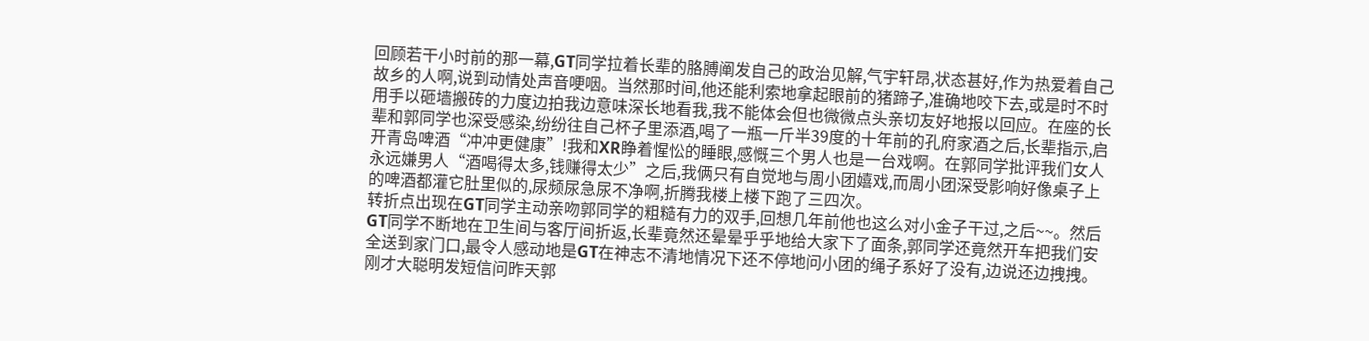回顾若干小时前的那一幕,GT同学拉着长辈的胳膊阐发自己的政治见解,气宇轩昂,状态甚好,作为热爱着自己故乡的人啊,说到动情处声音哽咽。当然那时间,他还能利索地拿起眼前的猪蹄子,准确地咬下去,或是时不时用手以砸墙搬砖的力度边拍我边意味深长地看我,我不能体会但也微微点头亲切友好地报以回应。在座的长辈和郭同学也深受感染,纷纷往自己杯子里添酒,喝了一瓶一斤半39度的十年前的孔府家酒之后,长辈指示,启开青岛啤酒“冲冲更健康”!我和XR睁着惺忪的睡眼,感慨三个男人也是一台戏啊。在郭同学批评我们女人永远嫌男人“酒喝得太多,钱赚得太少”之后,我俩只有自觉地与周小团嬉戏,而周小团深受影响好像桌子上的啤酒都灌它肚里似的,尿频尿急尿不净啊,折腾我楼上楼下跑了三四次。
转折点出现在GT同学主动亲吻郭同学的粗糙有力的双手,回想几年前他也这么对小金子干过,之后~~。然后GT同学不断地在卫生间与客厅间折返,长辈竟然还晕晕乎乎地给大家下了面条,郭同学还竟然开车把我们安全送到家门口,最令人感动地是GT在神志不清地情况下还不停地问小团的绳子系好了没有,边说还边拽拽。
刚才大聪明发短信问昨天郭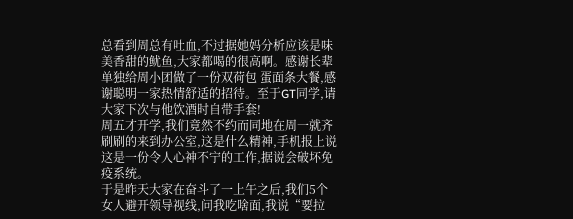总看到周总有吐血,不过据她妈分析应该是味美香甜的鱿鱼,大家都喝的很高啊。感谢长辈单独给周小团做了一份双荷包 蛋面条大餐,感谢聪明一家热情舒适的招待。至于GT同学,请大家下次与他饮酒时自带手套!
周五才开学,我们竟然不约而同地在周一就齐刷刷的来到办公室,这是什么精神,手机报上说这是一份令人心神不宁的工作,据说会破坏免疫系统。
于是昨天大家在奋斗了一上午之后,我们5个女人避开领导视线,问我吃啥面,我说“要拉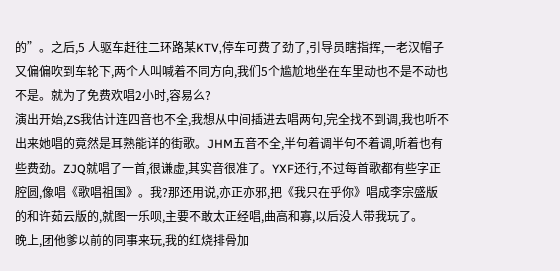的”。之后,5 人驱车赶往二环路某KTV,停车可费了劲了,引导员瞎指挥,一老汉帽子又偏偏吹到车轮下,两个人叫喊着不同方向,我们5个尴尬地坐在车里动也不是不动也不是。就为了免费欢唱2小时,容易么?
演出开始,ZS我估计连四音也不全,我想从中间插进去唱两句,完全找不到调,我也听不出来她唱的竟然是耳熟能详的街歌。JHM五音不全,半句着调半句不着调,听着也有些费劲。ZJQ就唱了一首,很谦虚,其实音很准了。YXF还行,不过每首歌都有些字正腔圆,像唱《歌唱祖国》。我?那还用说,亦正亦邪,把《我只在乎你》唱成李宗盛版的和许茹云版的,就图一乐呗,主要不敢太正经唱,曲高和寡,以后没人带我玩了。
晚上,团他爹以前的同事来玩,我的红烧排骨加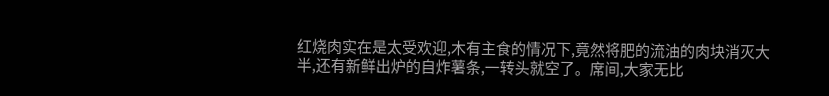红烧肉实在是太受欢迎,木有主食的情况下,竟然将肥的流油的肉块消灭大半,还有新鲜出炉的自炸薯条,一转头就空了。席间,大家无比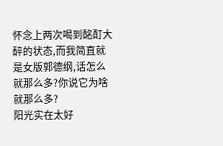怀念上两次喝到酩酊大醉的状态,而我简直就是女版郭德纲,话怎么就那么多?你说它为啥就那么多?
阳光实在太好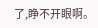了,睁不开眼啊。